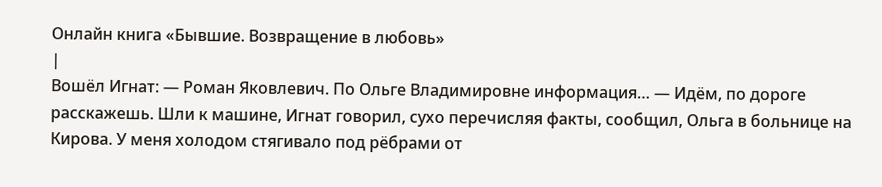Онлайн книга «Бывшие. Возвращение в любовь»
|
Вошёл Игнат: — Роман Яковлевич. По Ольге Владимировне информация… — Идём, по дороге расскажешь. Шли к машине, Игнат говорил, сухо перечисляя факты, сообщил, Ольга в больнице на Кирова. У меня холодом стягивало под рёбрами от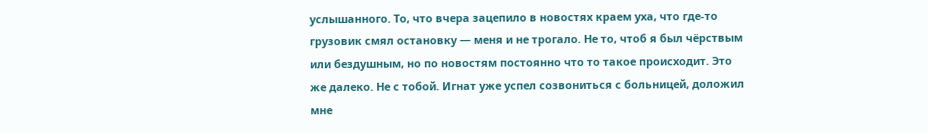услышанного. То, что вчера зацепило в новостях краем уха, что где-то грузовик смял остановку — меня и не трогало. Не то, чтоб я был чёрствым или бездушным, но по новостям постоянно что то такое происходит. Это же далеко. Не с тобой. Игнат уже успел созвониться с больницей, доложил мне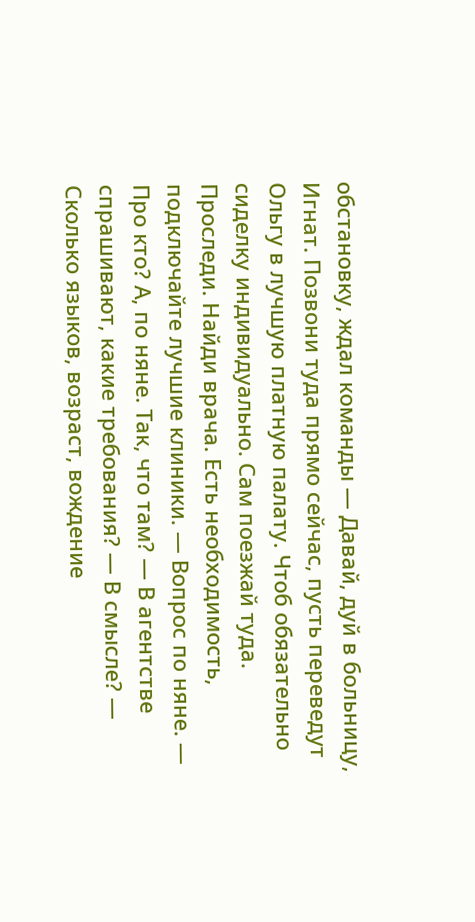обстановку, ждал команды — Давай, дуй в больницу, Игнат. Позвони туда прямо сейчас, пусть переведут Ольгу в лучшую платную палату. Чтоб обязательно сиделку индивидуально. Сам поезжай туда. Проследи. Найди врача. Есть необходимость, подключайте лучшие клиники. — Вопрос по няне. — Про кто? А, по няне. Так, что там? — В агентстве спрашивают, какие требования? — В смысле? — Сколько языков, возраст, вождение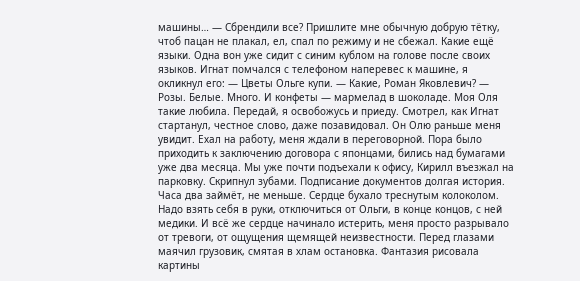машины… — Сбрендили все? Пришлите мне обычную добрую тётку, чтоб пацан не плакал, ел, спал по режиму и не сбежал. Какие ещё языки. Одна вон уже сидит с синим кублом на голове после своих языков. Игнат помчался с телефоном наперевес к машине, я окликнул его: — Цветы Ольге купи. — Какие, Роман Яковлевич? — Розы. Белые. Много. И конфеты — мармелад в шоколаде. Моя Оля такие любила. Передай, я освобожусь и приеду. Смотрел, как Игнат стартанул, честное слово, даже позавидовал. Он Олю раньше меня увидит. Ехал на работу, меня ждали в переговорной. Пора было приходить к заключению договора с японцами, бились над бумагами уже два месяца. Мы уже почти подъехали к офису, Кирилл въезжал на парковку. Скрипнул зубами. Подписание документов долгая история. Часа два займёт, не меньше. Сердце бухало треснутым колоколом. Надо взять себя в руки, отключиться от Ольги, в конце концов, с ней медики. И всё же сердце начинало истерить, меня просто разрывало от тревоги, от ощущения щемящей неизвестности. Перед глазами маячил грузовик, смятая в хлам остановка. Фантазия рисовала картины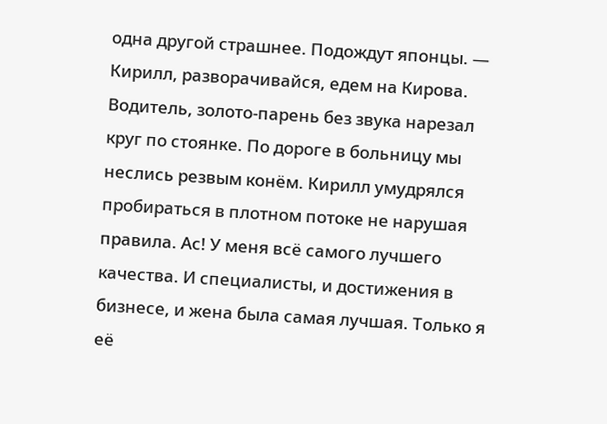одна другой страшнее. Подождут японцы. — Кирилл, разворачивайся, едем на Кирова. Водитель, золото-парень без звука нарезал круг по стоянке. По дороге в больницу мы неслись резвым конём. Кирилл умудрялся пробираться в плотном потоке не нарушая правила. Ас! У меня всё самого лучшего качества. И специалисты, и достижения в бизнесе, и жена была самая лучшая. Только я её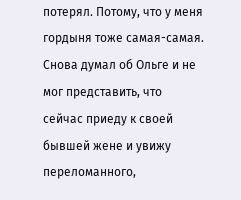потерял. Потому, что у меня гордыня тоже самая-самая. Снова думал об Ольге и не мог представить, что сейчас приеду к своей бывшей жене и увижу переломанного,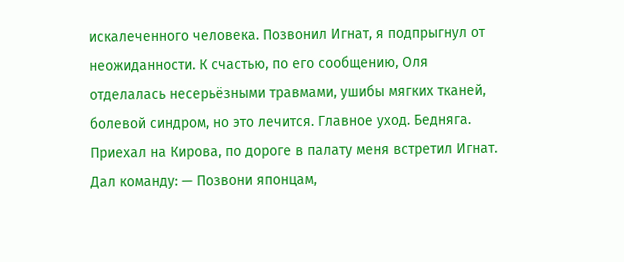искалеченного человека. Позвонил Игнат, я подпрыгнул от неожиданности. К счастью, по его сообщению, Оля отделалась несерьёзными травмами, ушибы мягких тканей, болевой синдром, но это лечится. Главное уход. Бедняга. Приехал на Кирова, по дороге в палату меня встретил Игнат. Дал команду: — Позвони японцам,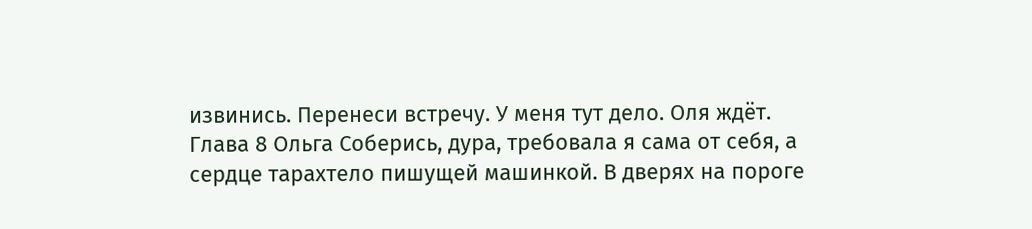извинись. Перенеси встречу. У меня тут дело. Оля ждёт. Глава 8 Ольга Соберись, дура, требовала я сама от себя, а сердце тарахтело пишущей машинкой. В дверях на пороге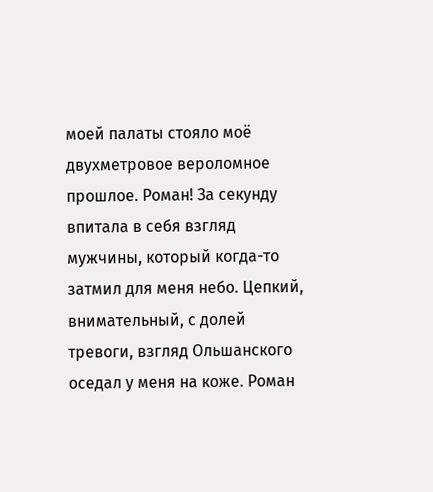моей палаты стояло моё двухметровое вероломное прошлое. Роман! За секунду впитала в себя взгляд мужчины, который когда-то затмил для меня небо. Цепкий, внимательный, с долей тревоги, взгляд Ольшанского оседал у меня на коже. Роман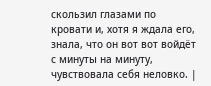скользил глазами по кровати и, хотя я ждала его, знала, что он вот вот войдёт с минуты на минуту, чувствовала себя неловко. |